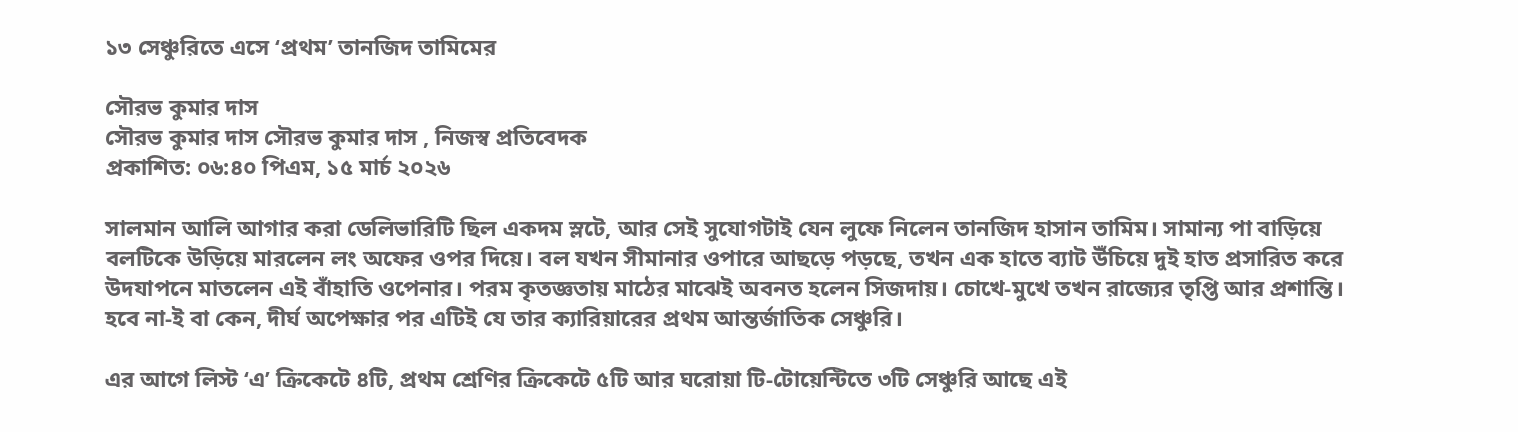১৩ সেঞ্চুরিতে এসে ‘প্রথম’ তানজিদ তামিমের

সৌরভ কুমার দাস
সৌরভ কুমার দাস সৌরভ কুমার দাস , নিজস্ব প্রতিবেদক
প্রকাশিত: ০৬:৪০ পিএম, ১৫ মার্চ ২০২৬

সালমান আলি আগার করা ডেলিভারিটি ছিল একদম স্লটে, আর সেই সুযোগটাই যেন লুফে নিলেন তানজিদ হাসান তামিম। সামান্য পা বাড়িয়ে বলটিকে উড়িয়ে মারলেন লং অফের ওপর দিয়ে। বল যখন সীমানার ওপারে আছড়ে পড়ছে, তখন এক হাতে ব্যাট উঁচিয়ে দুই হাত প্রসারিত করে উদযাপনে মাতলেন এই বাঁহাতি ওপেনার। পরম কৃতজ্ঞতায় মাঠের মাঝেই অবনত হলেন সিজদায়। চোখে-মুখে তখন রাজ্যের তৃপ্তি আর প্রশান্তি। হবে না-ই বা কেন, দীর্ঘ অপেক্ষার পর এটিই যে তার ক্যারিয়ারের প্রথম আন্তর্জাতিক সেঞ্চুরি।

এর আগে লিস্ট ‘এ’ ক্রিকেটে ৪টি, প্রথম শ্রেণির ক্রিকেটে ৫টি আর ঘরোয়া টি-টোয়েন্টিতে ৩টি সেঞ্চুরি আছে এই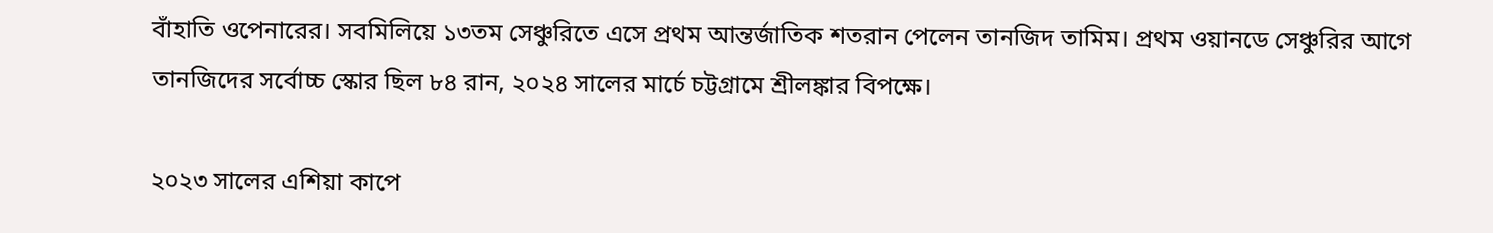বাঁহাতি ওপেনারের। সবমিলিয়ে ১৩তম সেঞ্চুরিতে এসে প্রথম আন্তর্জাতিক শতরান পেলেন তানজিদ তামিম। প্রথম ওয়ানডে সেঞ্চুরির আগে তানজিদের সর্বোচ্চ স্কোর ছিল ৮৪ রান, ২০২৪ সালের মার্চে চট্টগ্রামে শ্রীলঙ্কার বিপক্ষে।

২০২৩ সালের এশিয়া কাপে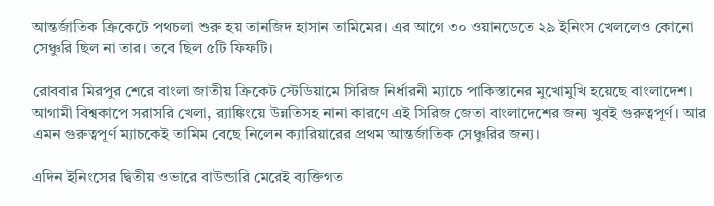আন্তর্জাতিক ক্রিকেটে পথচলা শুরু হয় তানজিদ হাসান তামিমের। এর আগে ৩০ ওয়ানডেতে ২৯ ইনিংস খেললেও কোনো সেঞ্চুরি ছিল না তার। তবে ছিল ৫টি ফিফটি।

রোববার মিরপুর শেরে বাংলা জাতীয় ক্রিকেট স্টেডিয়ামে সিরিজ নির্ধারনী ম্যাচে পাকিস্তানের মুখোমুখি হয়েছে বাংলাদেশ। আগামী বিশ্বকাপে সরাসরি খেলা, র‍্যাঙ্কিংয়ে উন্নতিসহ নানা কারণে এই সিরিজ জেতা বাংলাদেশের জন্য খুবই গুরুত্বপূর্ণ। আর এমন গুরুত্বপূর্ণ ম্যাচকেই তামিম বেছে নিলেন ক্যারিয়ারের প্রথম আন্তর্জাতিক সেঞ্চুরির জন্য।

এদিন ইনিংসের দ্বিতীয় ওভারে বাউন্ডারি মেরেই ব্যক্তিগত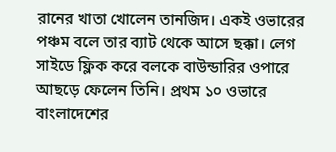রানের খাতা খোলেন তানজিদ। একই ওভারের পঞ্চম বলে তার ব্যাট থেকে আসে ছক্কা। লেগ সাইডে ফ্লিক করে বলকে বাউন্ডারির ওপারে আছড়ে ফেলেন তিনি। প্রথম ১০ ওভারে বাংলাদেশের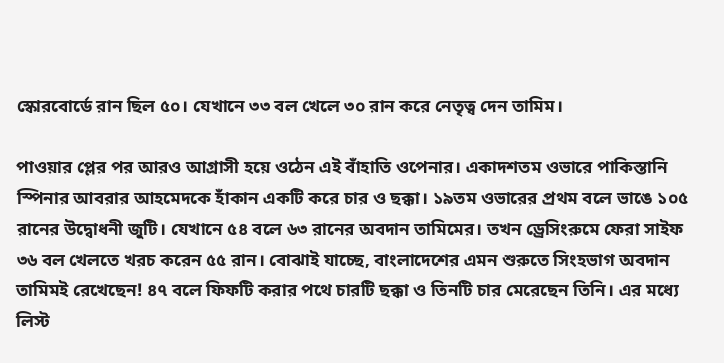স্কোরবোর্ডে রান ছিল ৫০। যেখানে ৩৩ বল খেলে ৩০ রান করে নেতৃত্ব দেন তামিম।

পাওয়ার প্লের পর আরও আগ্রাসী হয়ে ওঠেন এই বাঁহাতি ওপেনার। একাদশতম ওভারে পাকিস্তানি স্পিনার আবরার আহমেদকে হাঁকান একটি করে চার ও ছক্কা। ১৯তম ওভারের প্রথম বলে ভাঙে ১০৫ রানের উদ্বোধনী জুটি। যেখানে ৫৪ বলে ৬৩ রানের অবদান তামিমের। তখন ড্রেসিংরুমে ফেরা সাইফ ৩৬ বল খেলতে খরচ করেন ৫৫ রান। বোঝাই যাচ্ছে, বাংলাদেশের এমন শুরুতে সিংহভাগ অবদান তামিমই রেখেছেন! ৪৭ বলে ফিফটি করার পথে চারটি ছক্কা ও তিনটি চার মেরেছেন তিনি। এর মধ্যে লিস্ট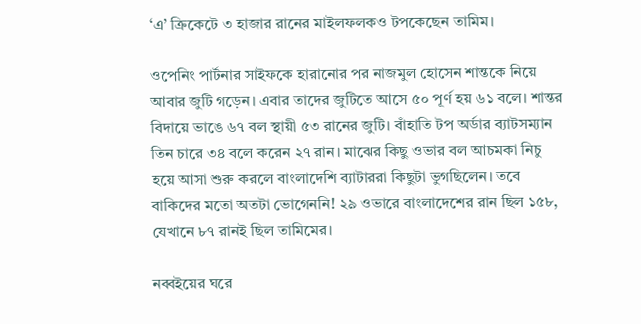‘এ’ ক্রিকেটে ৩ হাজার রানের মাইলফলকও টপকেছেন তামিম।

ওপেনিং পার্টনার সাইফকে হারানোর পর নাজমুল হোসেন শান্তকে নিয়ে আবার জুটি গড়েন। এবার তাদের জুটিতে আসে ৫০ পূর্ণ হয় ৬১ বলে। শান্তর বিদায়ে ভাঙে ৬৭ বল স্থায়ী ৫৩ রানের জুটি। বাঁহাতি টপ অর্ডার ব‍্যাটসম‍্যান তিন চারে ৩৪ বলে করেন ২৭ রান। মাঝের কিছু ওভার বল আচমকা নিচু হয়ে আসা শুরু করলে বাংলাদেশি ব্যাটাররা কিছুটা ভুগছিলেন। তবে বাকিদের মতো অতটা ভোগেননি! ২৯ ওভারে বাংলাদেশের রান ছিল ১৫৮, যেখানে ৮৭ রানই ছিল তামিমের।

নব্বইয়ের ঘরে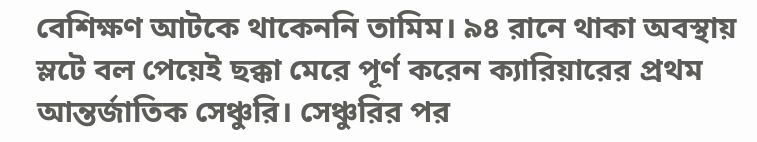বেশিক্ষণ আটকে থাকেননি তামিম। ৯৪ রানে থাকা অবস্থায় স্লটে বল পেয়েই ছক্কা মেরে পূর্ণ করেন ক্যারিয়ারের প্রথম আন্তর্জাতিক সেঞ্চুরি। সেঞ্চুরির পর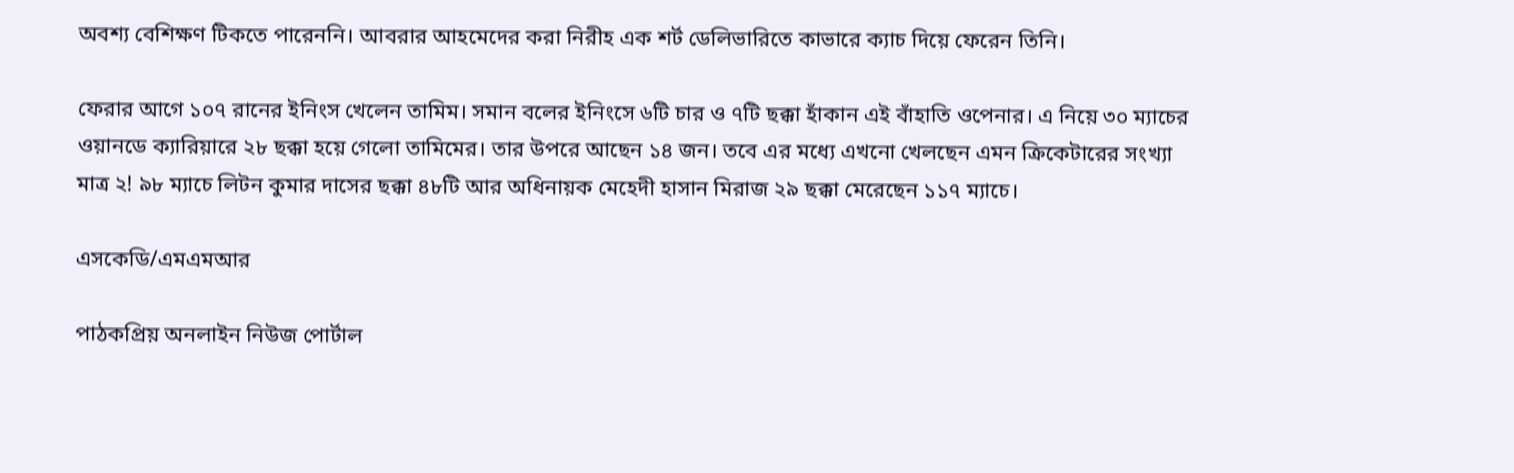অবশ্য বেশিক্ষণ টিকতে পারেননি। আবরার আহমেদের করা নিরীহ এক শর্ট ডেলিভারিতে কাভারে ক্যাচ দিয়ে ফেরেন তিনি।

ফেরার আগে ১০৭ রানের ইনিংস খেলেন তামিম। সমান বলের ইনিংসে ৬টি চার ও ৭টি ছক্কা হাঁকান এই বাঁহাতি ওপেনার। এ নিয়ে ৩০ ম্যাচের ওয়ানডে ক্যারিয়ারে ২৮ ছক্কা হয়ে গেলো তামিমের। তার উপরে আছেন ১৪ জন। তবে এর মধ্যে এখনো খেলছেন এমন ক্রিকেটারের সংখ্যা মাত্র ২! ৯৮ ম্যাচে লিটন কুমার দাসের ছক্কা ৪৮টি আর অধিনায়ক মেহেদী হাসান মিরাজ ২৯ ছক্কা মেরেছেন ১১৭ ম্যাচে।

এসকেডি/এমএমআর

পাঠকপ্রিয় অনলাইন নিউজ পোর্টাল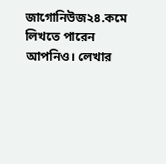জাগোনিউজ২৪.কমে লিখতে পারেন আপনিও। লেখার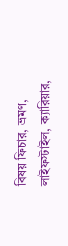বিষয় ফিচার, ভ্রমণ, লাইফস্টাইল, ক্যারিয়ার,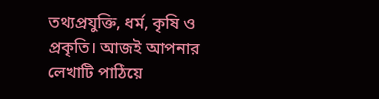তথ্যপ্রযুক্তি, ধর্ম, কৃষি ও প্রকৃতি। আজই আপনার লেখাটি পাঠিয়ে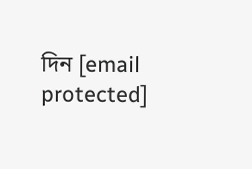দিন [email protected]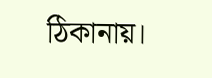ঠিকানায়।